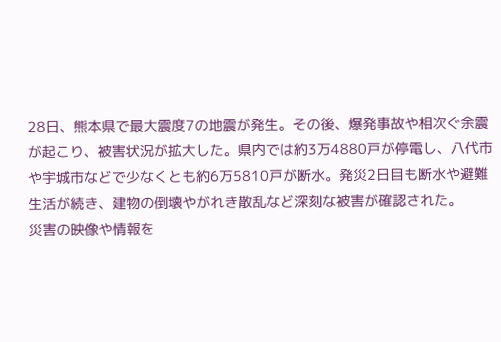28日、熊本県で最大震度7の地震が発生。その後、爆発事故や相次ぐ余震が起こり、被害状況が拡大した。県内では約3万4880戸が停電し、八代市や宇城市などで少なくとも約6万5810戸が断水。発災2日目も断水や避難生活が続き、建物の倒壊やがれき散乱など深刻な被害が確認された。
災害の映像や情報を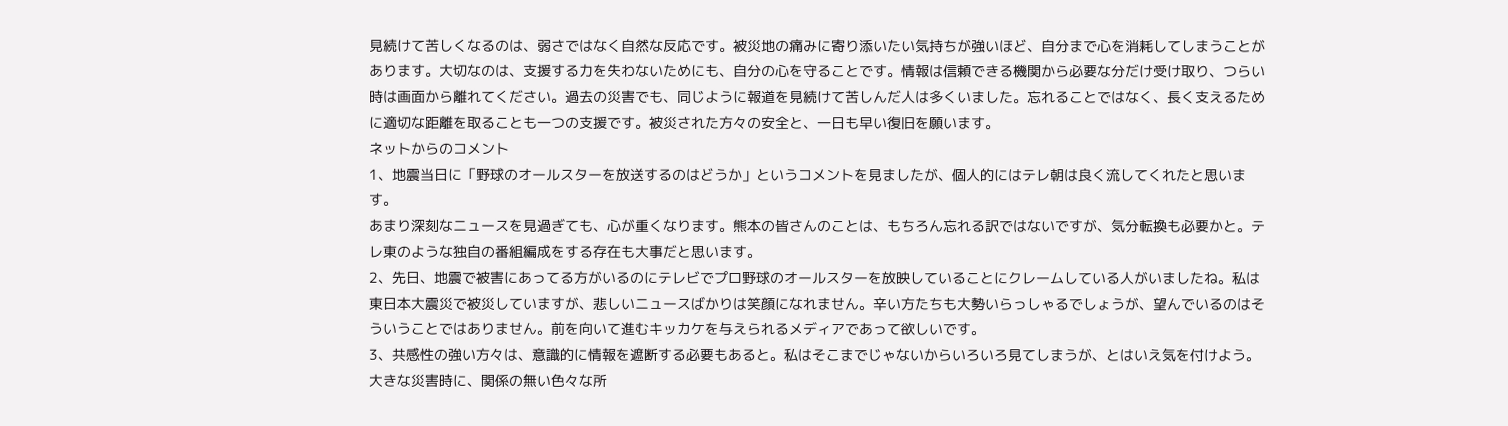見続けて苦しくなるのは、弱さではなく自然な反応です。被災地の痛みに寄り添いたい気持ちが強いほど、自分まで心を消耗してしまうことがあります。大切なのは、支援する力を失わないためにも、自分の心を守ることです。情報は信頼できる機関から必要な分だけ受け取り、つらい時は画面から離れてください。過去の災害でも、同じように報道を見続けて苦しんだ人は多くいました。忘れることではなく、長く支えるために適切な距離を取ることも一つの支援です。被災された方々の安全と、一日も早い復旧を願います。
ネットからのコメント
1、地震当日に「野球のオールスターを放送するのはどうか」というコメントを見ましたが、個人的にはテレ朝は良く流してくれたと思います。
あまり深刻なニュースを見過ぎても、心が重くなります。熊本の皆さんのことは、もちろん忘れる訳ではないですが、気分転換も必要かと。テレ東のような独自の番組編成をする存在も大事だと思います。
2、先日、地震で被害にあってる方がいるのにテレビでプロ野球のオールスターを放映していることにクレームしている人がいましたね。私は東日本大震災で被災していますが、悲しいニュースばかりは笑顔になれません。辛い方たちも大勢いらっしゃるでしょうが、望んでいるのはそういうことではありません。前を向いて進むキッカケを与えられるメディアであって欲しいです。
3、共感性の強い方々は、意識的に情報を遮断する必要もあると。私はそこまでじゃないからいろいろ見てしまうが、とはいえ気を付けよう。大きな災害時に、関係の無い色々な所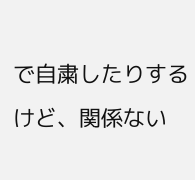で自粛したりするけど、関係ない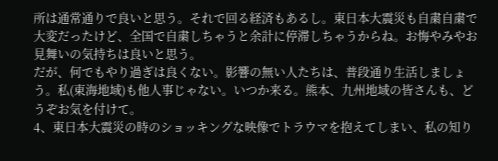所は通常通りで良いと思う。それで回る経済もあるし。東日本大震災も自粛自粛で大変だったけど、全国で自粛しちゃうと余計に停滞しちゃうからね。お悔やみやお見舞いの気持ちは良いと思う。
だが、何でもやり過ぎは良くない。影響の無い人たちは、普段通り生活しましょう。私(東海地域)も他人事じゃない。いつか来る。熊本、九州地域の皆さんも、どうぞお気を付けて。
4、東日本大震災の時のショッキングな映像でトラウマを抱えてしまい、私の知り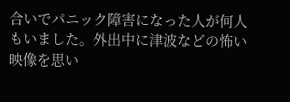合いでパニック障害になった人が何人もいました。外出中に津波などの怖い映像を思い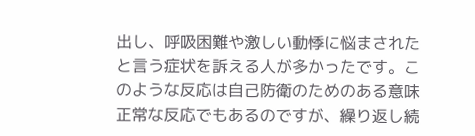出し、呼吸困難や激しい動悸に悩まされたと言う症状を訴える人が多かったです。このような反応は自己防衛のためのある意味正常な反応でもあるのですが、繰り返し続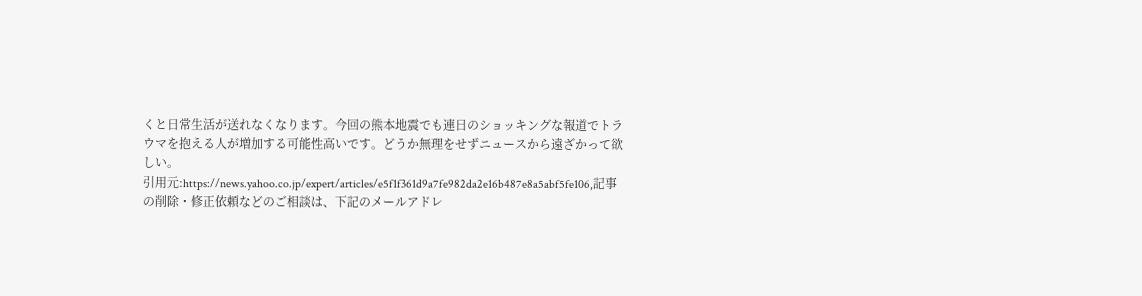くと日常生活が送れなくなります。今回の熊本地震でも連日のショッキングな報道でトラウマを抱える人が増加する可能性高いです。どうか無理をせずニュースから遠ざかって欲しい。
引用元:https://news.yahoo.co.jp/expert/articles/e5f1f361d9a7fe982da2e16b487e8a5abf5fe106,記事の削除・修正依頼などのご相談は、下記のメールアドレ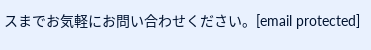スまでお気軽にお問い合わせください。[email protected]